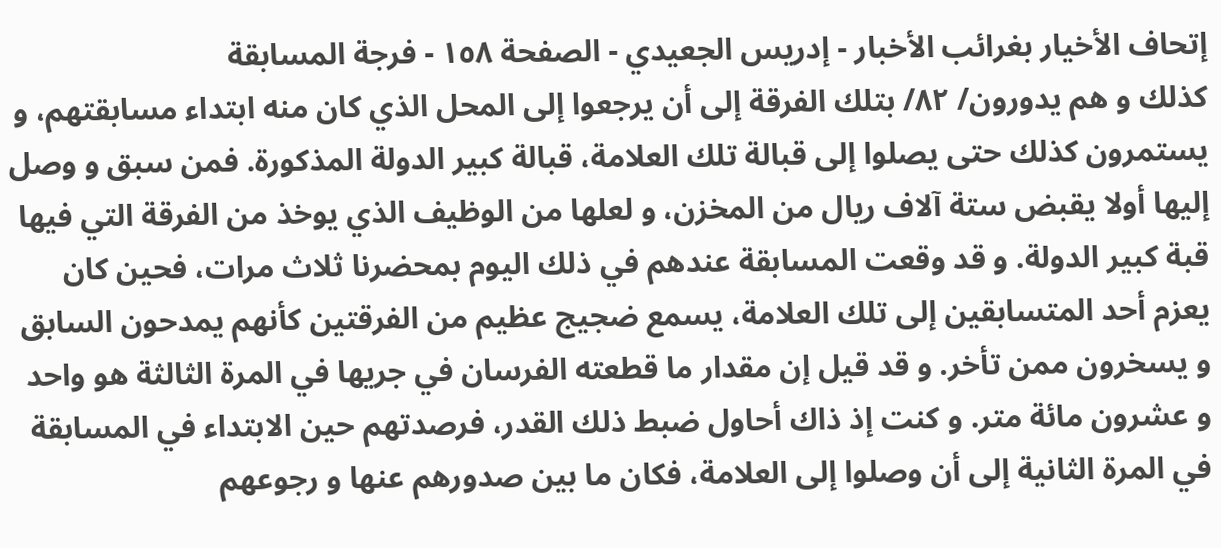إتحاف الأخيار بغرائب الأخبار - إدريس الجعيدي - الصفحة ١٥٨ - فرجة المسابقة
كذلك و هم يدورون/ ٨٢/ بتلك الفرقة إلى أن يرجعوا إلى المحل الذي كان منه ابتداء مسابقتهم، و يستمرون كذلك حتى يصلوا إلى قبالة تلك العلامة، قبالة كبير الدولة المذكورة. فمن سبق و وصل إليها أولا يقبض ستة آلاف ريال من المخزن، و لعلها من الوظيف الذي يوخذ من الفرقة التي فيها قبة كبير الدولة. و قد وقعت المسابقة عندهم في ذلك اليوم بمحضرنا ثلاث مرات، فحين كان يعزم أحد المتسابقين إلى تلك العلامة، يسمع ضجيج عظيم من الفرقتين كأنهم يمدحون السابق و يسخرون ممن تأخر. و قد قيل إن مقدار ما قطعته الفرسان في جريها في المرة الثالثة هو واحد و عشرون مائة متر. و كنت إذ ذاك أحاول ضبط ذلك القدر، فرصدتهم حين الابتداء في المسابقة في المرة الثانية إلى أن وصلوا إلى العلامة، فكان ما بين صدورهم عنها و رجوعهم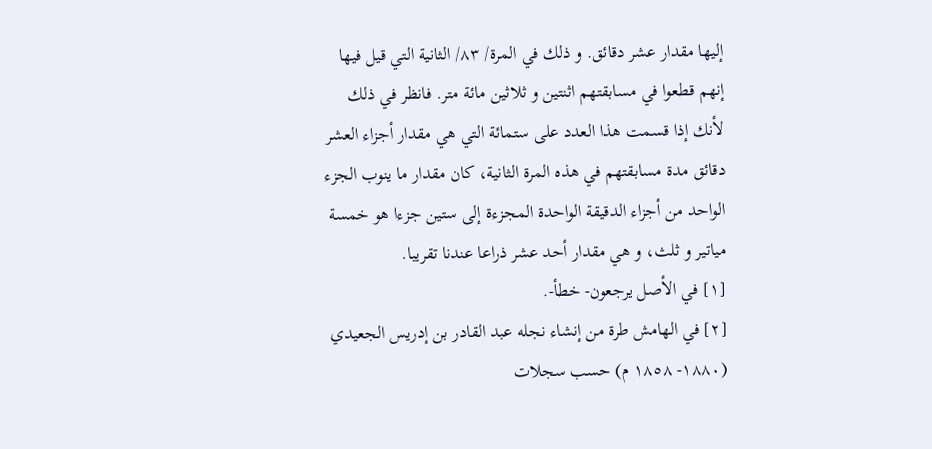إليها مقدار عشر دقائق. و ذلك في المرة/ ٨٣/ الثانية التي قيل فيها إنهم قطعوا في مسابقتهم اثنتين و ثلاثين مائة متر. فانظر في ذلك لأنك إذا قسمت هذا العدد على ستمائة التي هي مقدار أجزاء العشر دقائق مدة مسابقتهم في هذه المرة الثانية، كان مقدار ما ينوب الجزء الواحد من أجزاء الدقيقة الواحدة المجزءة إلى ستين جزءا هو خمسة مياتير و ثلث، و هي مقدار أحد عشر ذراعا عندنا تقريبا.
[١] في الأصل يرجعون- خطأ-.
[٢] في الهامش طرة من إنشاء نجله عبد القادر بن إدريس الجعيدي (١٨٨٠- ١٨٥٨ م) حسب سجلات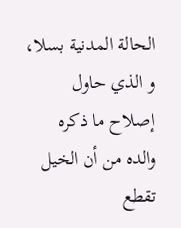الحالة المدنية بسلا، و الذي حاول إصلاح ما ذكره والده من أن الخيل تقطع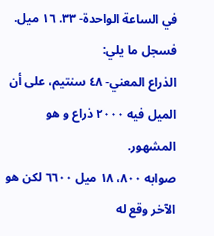في الساعة الواحدة- ٣٣. ١٦ ميل. فسجل ما يلي:
الذراع المعني- ٤٨ سنتيم، على أن الميل فيه ٢٠٠٠ ذراع و هو المشهور.
صوابه ٨٠٠، ١٨ ميل ٦٦٠٠ لكن هو الآخر وقع له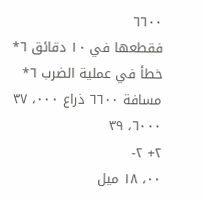٦٦٠٠
فقطعها في ١٠ دقائق ٦* خطأ في عملية الضرب ٦* مسافة ٦٦٠٠ ذراع ٠٠٠، ٣٧ ٦٠٠٠، ٣٩
٢+ ٢-
٠٠، ١٨ ميل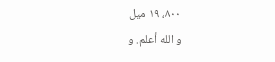٨٠٠، ١٩ ميل
و الله أعلم. و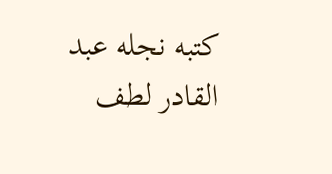كتبه نجله عبد القادر لطف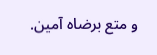و متع برضاه آمين.